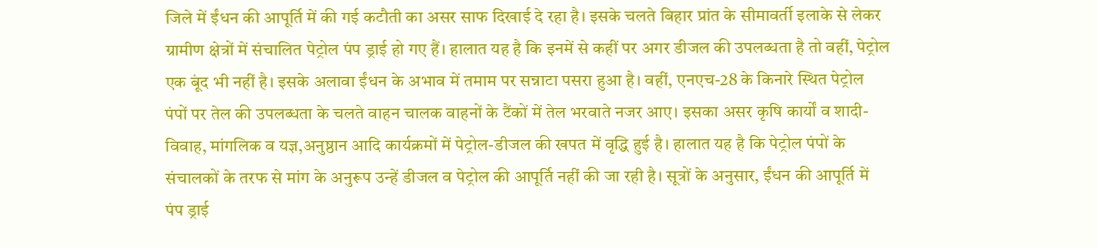जिले में ईंधन की आपूर्ति में की गई कटौती का असर साफ दिखाई दे रहा है। इसके चलते बिहार प्रांत के सीमावर्ती इलाके से लेकर ग्रामीण क्षेत्रों में संचालित पेट्रोल पंप ड्राई हो गए हैं। हालात यह है कि इनमें से कहीं पर अगर डीजल की उपलब्धता है तो वहीं, पेट्रोल एक बूंद भी नहीं है। इसके अलावा ईंधन के अभाव में तमाम पर सन्नाटा पसरा हुआ है। वहीं, एनएच-28 के किनारे स्थित पेट्रोल पंपों पर तेल की उपलब्धता के चलते वाहन चालक वाहनों के टैंकों में तेल भरवाते नजर आए। इसका असर कृषि कार्यों व शादी-विवाह, मांगलिक व यज्ञ,अनुष्ठान आदि कार्यक्रमों में पेट्रोल-डीजल की खपत में वृद्धि हुई है। हालात यह है कि पेट्रोल पंपों के संचालकों के तरफ से मांग के अनुरूप उन्हें डीजल व पेट्रोल की आपूर्ति नहीं की जा रही है। सूत्रों के अनुसार, ईंधन की आपूर्ति में पंप ड्राई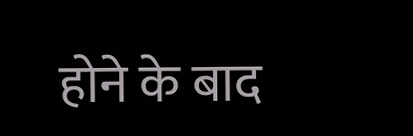होने के बाद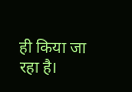ही किया जा रहा है।